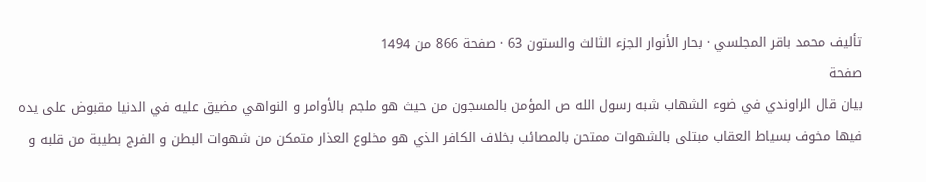تأليف محمد باقر المجلسي · بحار الأنوار الجزء الثالث والستون 63 · صفحة 866 من 1494
صفحة
بيان قال الراوندي في ضوء الشهاب شبه رسول الله ص المؤمن بالمسجون من حيث هو ملجم بالأوامر و النواهي مضيق عليه في الدنيا مقبوض على يده فيها مخوف بسياط العقاب مبتلى بالشهوات ممتحن بالمصائب بخلاف الكافر الذي هو مخلوع العذار متمكن من شهوات البطن و الفرج بطيبة من قلبه و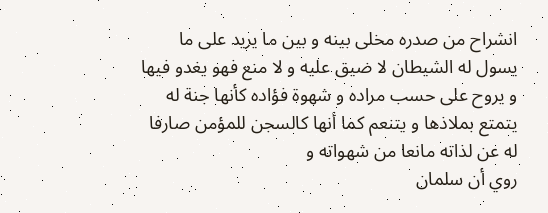انشراح من صدره مخلى بينه و بين ما يريد على ما يسول له الشيطان لا ضيق عليه و لا منع فهو يغدو فيها و يروح على حسب مراده و شهوة فؤاده كأنها جنة له يتمتع بملاذها و يتنعم كما أنها كالسجن للمؤمن صارفا له عن لذاته مانعا من شهواته و
روي أن سلمان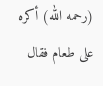(رحمه الله) أكره على طعام فقال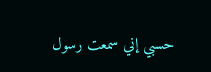حسبي إني سمعت رسول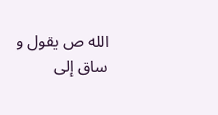الله ص يقول و ساق إلى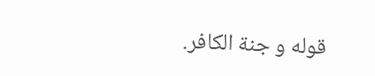قوله و جنة الكافر.